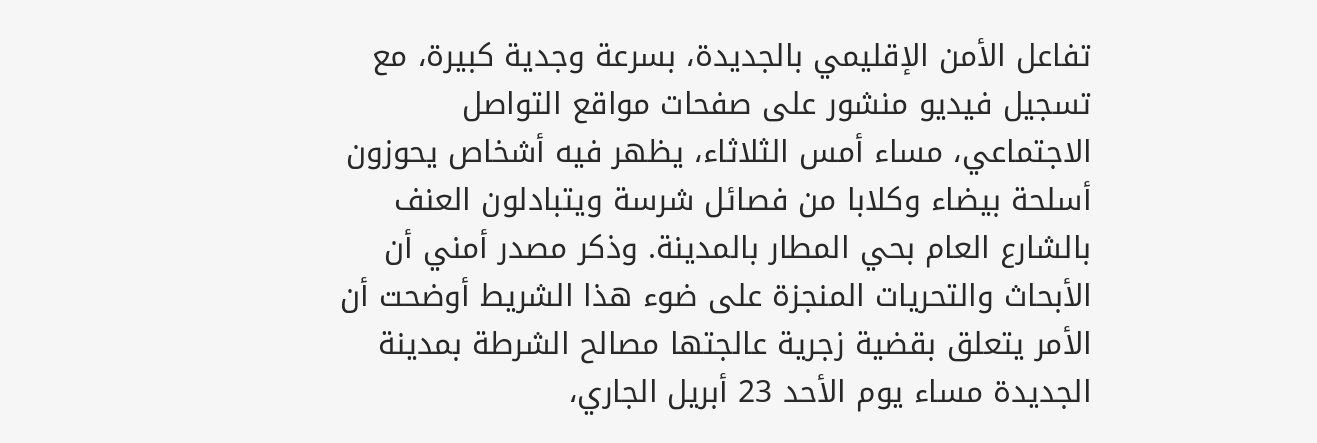تفاعل الأمن الإقليمي بالجديدة، بسرعة وجدية كبيرة، مع تسجيل فيديو منشور على صفحات مواقع التواصل الاجتماعي، مساء أمس الثلاثاء، يظهر فيه أشخاص يحوزون أسلحة بيضاء وكلابا من فصائل شرسة ويتبادلون العنف بالشارع العام بحي المطار بالمدينة. وذكر مصدر أمني أن الأبحاث والتحريات المنجزة على ضوء هذا الشريط أوضحت أن الأمر يتعلق بقضية زجرية عالجتها مصالح الشرطة بمدينة الجديدة مساء يوم الأحد 23 أبريل الجاري،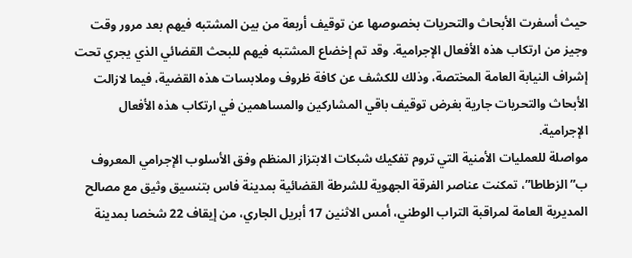حيث أسفرت الأبحاث والتحريات بخصوصها عن توقيف أربعة من بين المشتبه فيهم بعد مرور وقت وجيز من ارتكاب هذه الأفعال الإجرامية. وقد تم إخضاع المشتبه فيهم للبحث القضائي الذي يجري تحت إشراف النيابة العامة المختصة، وذلك للكشف عن كافة ظروف وملابسات هذه القضية، فيما لازالت الأبحاث والتحريات جارية بغرض توقيف باقي المشاركين والمساهمين في ارتكاب هذه الأفعال الإجرامية.
مواصلة للعمليات الأمنية التي تروم تفكيك شبكات الابتزاز المنظم وفق الأسلوب الإجرامي المعروف ب”الزطاطا”، تمكنت عناصر الفرقة الجهوية للشرطة القضائية بمدينة فاس بتنسيق وثيق مع مصالح المديرية العامة لمراقبة التراب الوطني، أمس الاثنين 17 أبريل الجاري، من إيقاف 22 شخصا بمدينة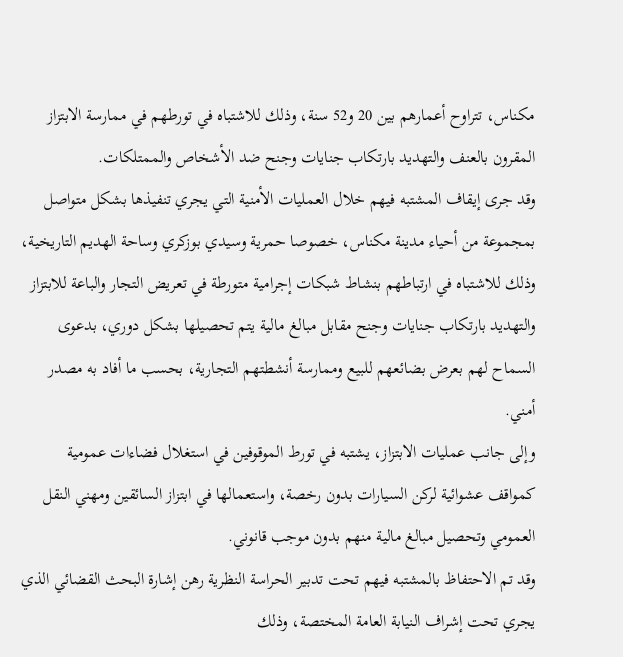مكناس، تتراوح أعمارهم بين 20 و52 سنة، وذلك للاشتباه في تورطهم في ممارسة الابتزاز المقرون بالعنف والتهديد بارتكاب جنايات وجنح ضد الأشخاص والممتلكات.
وقد جرى إيقاف المشتبه فيهم خلال العمليات الأمنية التي يجري تنفيذها بشكل متواصل بمجموعة من أحياء مدينة مكناس، خصوصا حمرية وسيدي بوزكري وساحة الهديم التاريخية، وذلك للاشتباه في ارتباطهم بنشاط شبكات إجرامية متورطة في تعريض التجار والباعة للابتزاز والتهديد بارتكاب جنايات وجنح مقابل مبالغ مالية يتم تحصيلها بشكل دوري، بدعوى السماح لهم بعرض بضائعهم للبيع وممارسة أنشطتهم التجارية، بحسب ما أفاد به مصدر أمني.
وإلى جانب عمليات الابتزاز، يشتبه في تورط الموقوفين في استغلال فضاءات عمومية كمواقف عشوائية لركن السيارات بدون رخصة، واستعمالها في ابتزاز السائقين ومهني النقل العمومي وتحصيل مبالغ مالية منهم بدون موجب قانوني.
وقد تم الاحتفاظ بالمشتبه فيهم تحت تدبير الحراسة النظرية رهن إشارة البحث القضائي الذي يجري تحت إشراف النيابة العامة المختصة، وذلك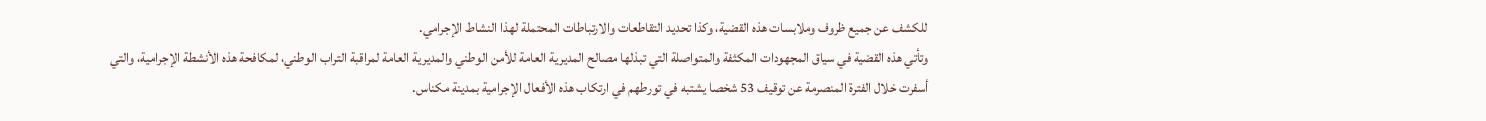للكشف عن جميع ظروف وملابسات هذه القضية، وكذا تحديد التقاطعات والارتباطات المحتملة لهذا النشاط الإجرامي.
وتأتي هذه القضية في سياق المجهودات المكثفة والمتواصلة التي تبذلها مصالح المديرية العامة للأمن الوطني والمديرية العامة لمراقبة التراب الوطني، لمكافحة هذه الأنشطة الإجرامية، والتي أسفرت خلال الفترة المنصرمة عن توقيف 53 شخصا يشتبه في تورطهم في ارتكاب هذه الأفعال الإجرامية بمدينة مكناس.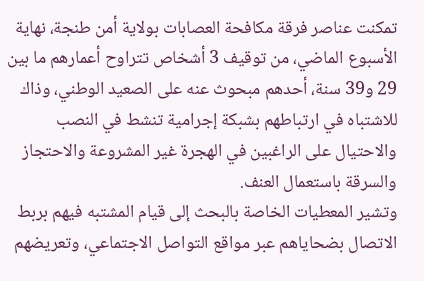تمكنت عناصر فرقة مكافحة العصابات بولاية أمن طنجة، نهاية الأسبوع الماضي، من توقيف 3 أشخاص تتراوح أعمارهم ما بين 29 و39 سنة، أحدهم مبحوث عنه على الصعيد الوطني، وذاك للاشتباه في ارتباطهم بشبكة إجرامية تنشط في النصب والاحتيال على الراغبين في الهجرة غير المشروعة والاحتجاز والسرقة باستعمال العنف.
وتشير المعطيات الخاصة بالبحث إلى قيام المشتبه فيهم بربط الاتصال بضحاياهم عبر مواقع التواصل الاجتماعي، وتعريضهم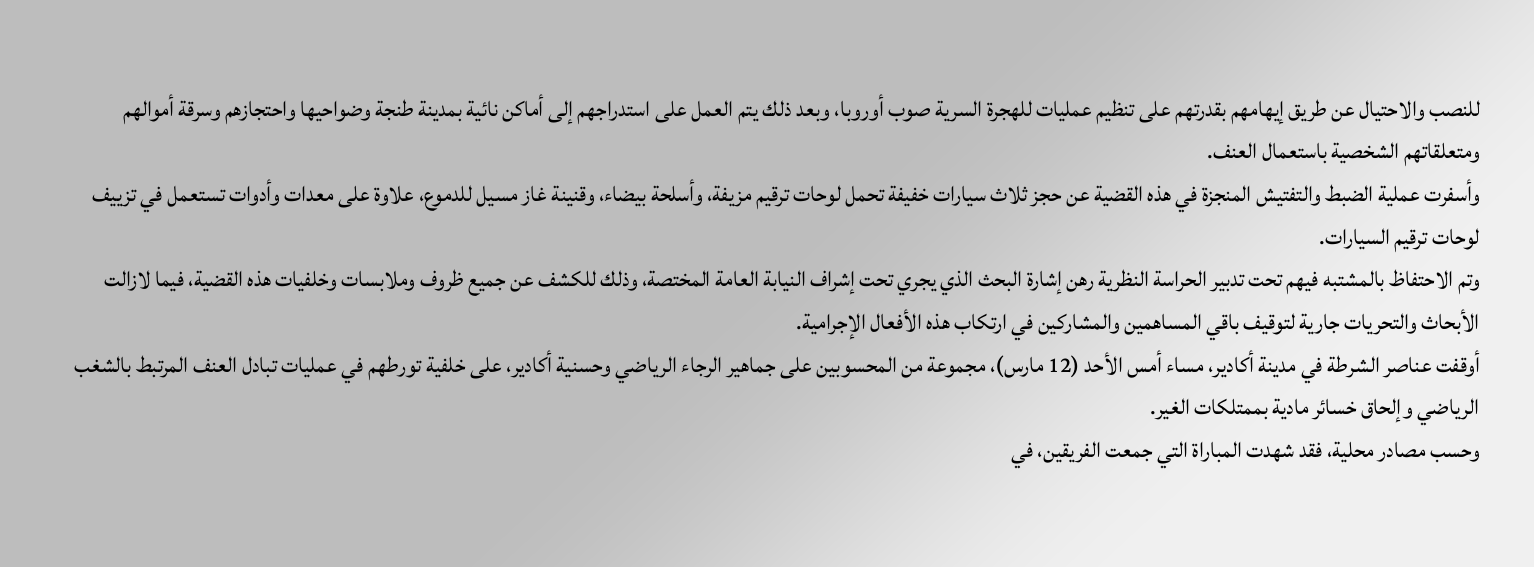للنصب والاحتيال عن طريق إيهامهم بقدرتهم على تنظيم عمليات للهجرة السرية صوب أوروبا، وبعد ذلك يتم العمل على استدراجهم إلى أماكن نائية بمدينة طنجة وضواحيها واحتجازهم وسرقة أموالهم ومتعلقاتهم الشخصية باستعمال العنف.
وأسفرت عملية الضبط والتفتيش المنجزة في هذه القضية عن حجز ثلاث سيارات خفيفة تحمل لوحات ترقيم مزيفة، وأسلحة بيضاء، وقنينة غاز مسيل للدموع، علاوة على معدات وأدوات تستعمل في تزييف لوحات ترقيم السيارات.
وتم الاحتفاظ بالمشتبه فيهم تحت تدبير الحراسة النظرية رهن إشارة البحث الذي يجري تحت إشراف النيابة العامة المختصة، وذلك للكشف عن جميع ظروف وملابسات وخلفيات هذه القضية، فيما لازالت الأبحاث والتحريات جارية لتوقيف باقي المساهمين والمشاركين في ارتكاب هذه الأفعال الإجرامية.
أوقفت عناصر الشرطة في مدينة أكادير، مساء أمس الأحد (12 مارس)، مجموعة من المحسوبين على جماهير الرجاء الرياضي وحسنية أكادير، على خلفية تورطهم في عمليات تبادل العنف المرتبط بالشغب الرياضي وإلحاق خسائر مادية بممتلكات الغير.
وحسب مصادر محلية، فقد شهدت المباراة التي جمعت الفريقين، في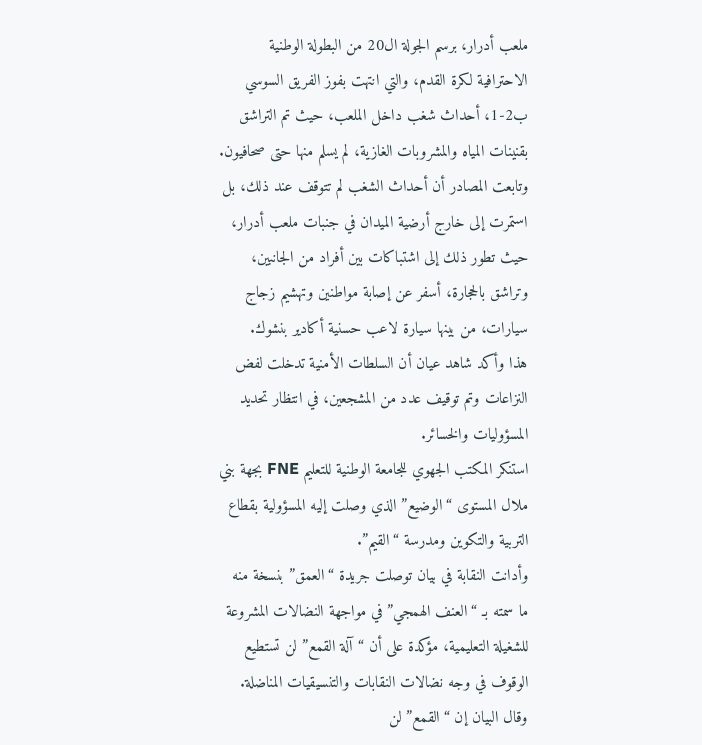ملعب أدرار، برسم الجولة ال20 من البطولة الوطنية الاحترافية لكرة القدم، والتي انتهت بفوز الفريق السوسي ب2-1، أحداث شغب داخل الملعب، حيث تم التراشق بقنينات المياه والمشروبات الغازية، لم يسلم منها حتى صحافيون.
وتابعت المصادر أن أحداث الشغب لم تتوقف عند ذلك، بل استمرت إلى خارج أرضية الميدان في جنبات ملعب أدرار، حيث تطور ذلك إلى اشتباكات بين أفراد من الجانبين، وتراشق بالحجارة، أسفر عن إصابة مواطنين وتهشيم زجاج سيارات، من بينها سيارة لاعب حسنية أكادير بنشوك.
هذا وأكد شاهد عيان أن السلطات الأمنية تدخلت لفض النزاعات وتم توقيف عدد من المشجعين، في انتظار تحديد المسؤوليات والخسائر.
استنكر المكتب الجهوي للجامعة الوطنية للتعليم FNE بجهة بني ملال المستوى “الوضيع” الذي وصلت إليه المسؤولية بقطاع التربية والتكوين ومدرسة “القيم”.
وأدانت النقابة في بيان توصلت جريدة “العمق” بنسخة منه ما سمته بـ “العنف الهمجي” في مواجهة النضالات المشروعة للشغيلة التعليمية، مؤكدة على أن “آلة القمع” لن تستطيع الوقوف في وجه نضالات النقابات والتنسيقيات المناضلة.
وقال البيان إن “القمع” لن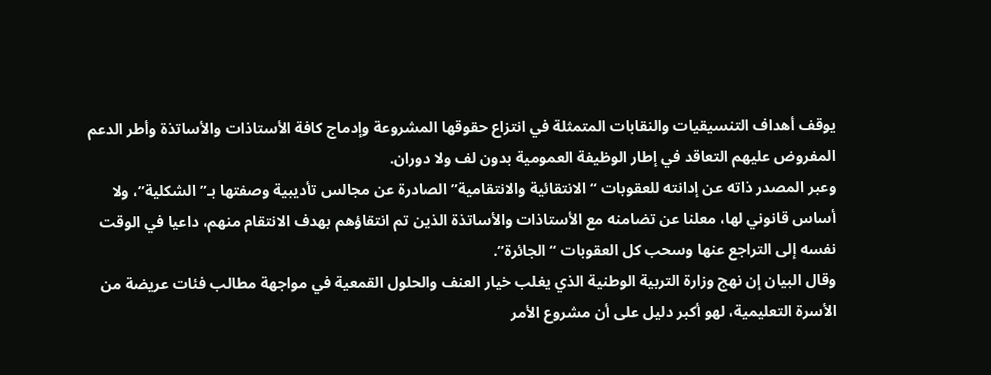يوقف أهداف التنسيقيات والنقابات المتمثلة في انتزاع حقوقها المشروعة وإدماج كافة الأستاذات والأساتذة وأطر الدعم المفروض عليهم التعاقد في إطار الوظيفة العمومية بدون لف ولا دوران.
وعبر المصدر ذاته عن إدانته للعقوبات “الانتقائية والانتقامية” الصادرة عن مجالس تأديبية وصفتها بـ”الشكلية”، ولا أساس قانوني لها، معلنا عن تضامنه مع الأستاذات والأساتذة الذين تم انتقاؤهم بهدف الانتقام منهم، داعيا في الوقت نفسه إلى التراجع عنها وسحب كل العقوبات “الجائرة”.
وقال البيان إن نهج وزارة التربية الوطنية الذي يغلب خيار العنف والحلول القمعية في مواجهة مطالب فئات عريضة من الأسرة التعليمية، لهو أكبر دليل على أن مشروع الأمر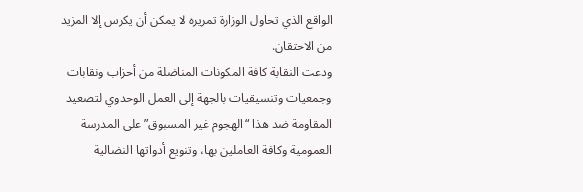الواقع الذي تحاول الوزارة تمريره لا يمكن أن يكرس إلا المزيد من الاحتقان.
ودعت النقابة كافة المكونات المناضلة من أحزاب ونقابات وجمعيات وتنسيقيات بالجهة إلى العمل الوحدوي لتصعيد المقاومة ضد هذا “الهجوم غير المسبوق” على المدرسة العمومية وكافة العاملين بها، وتنويع أدواتها النضالية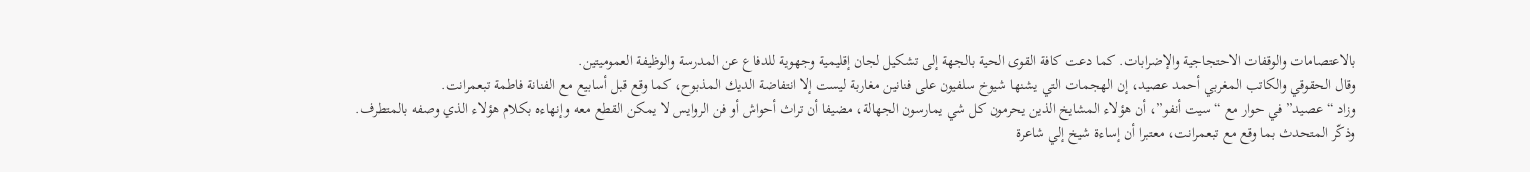بالاعتصامات والوقفات الاحتجاجية والإضرابات. كما دعت كافة القوى الحية بالجهة إلى تشكيل لجان إقليمية وجهوية للدفاع عن المدرسة والوظيفة العموميتين.
وقال الحقوقي والكاتب المغربي أحمد عصيد، إن الهجمات التي يشنها شيوخ سلفيون على فنانين مغاربة ليست إلا انتفاضة الديك المذبوح، كما وقع قبل أسابيع مع الفنانة فاطمة تبعمرانت.
وزاد “عصيد” في حوار مع “سيت أنفو”، أن هؤلاء المشايخ الذين يحرمون كل شي يمارسون الجهالة، مضيفا أن تراث أحواش أو فن الروايس لا يمكن القطع معه وإنهاءه بكلام هؤلاء الذي وصفه بالمتطرف.
وذكّر المتحدث بما وقع مع تبعمرانت، معتبرا أن إساءة شيخ إلي شاعرة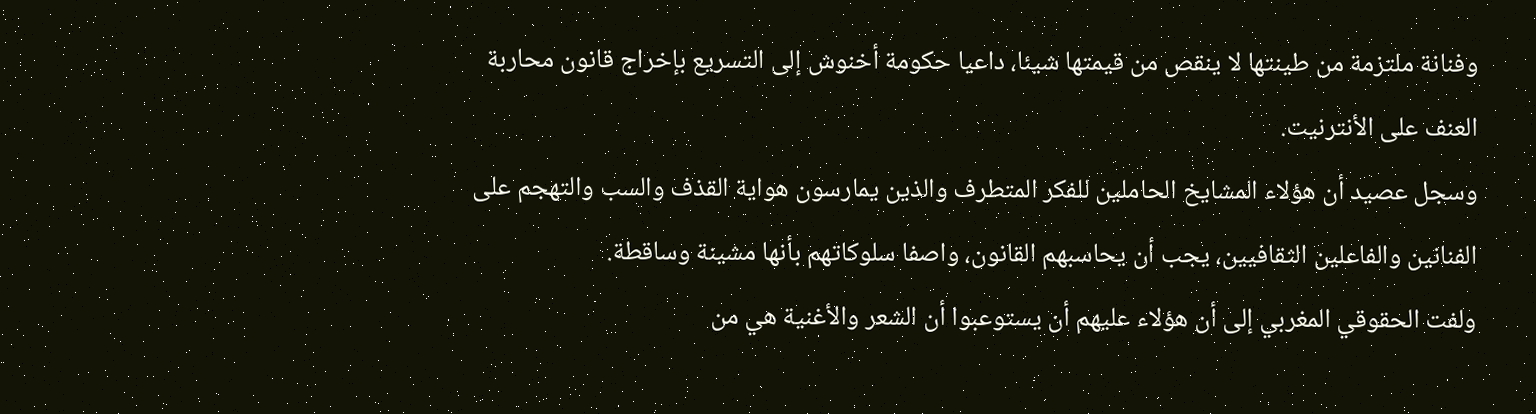وفنانة ملتزمة من طينتها لا ينقص من قيمتها شيئا، داعيا حكومة أخنوش إلى التسريع بإخراج قانون محاربة العنف على الأنترنيت.
وسجل عصيد أن هؤلاء المشايخ الحاملين للفكر المتطرف والذين يمارسون هواية القذف والسب والتهجم على الفنانين والفاعلين الثقافيين، يجب أن يحاسبهم القانون، واصفا سلوكاتهم بأنها مشينة وساقطة.
ولفت الحقوقي المغربي إلى أن هؤلاء عليهم أن يستوعبوا أن الشعر والأغنية هي من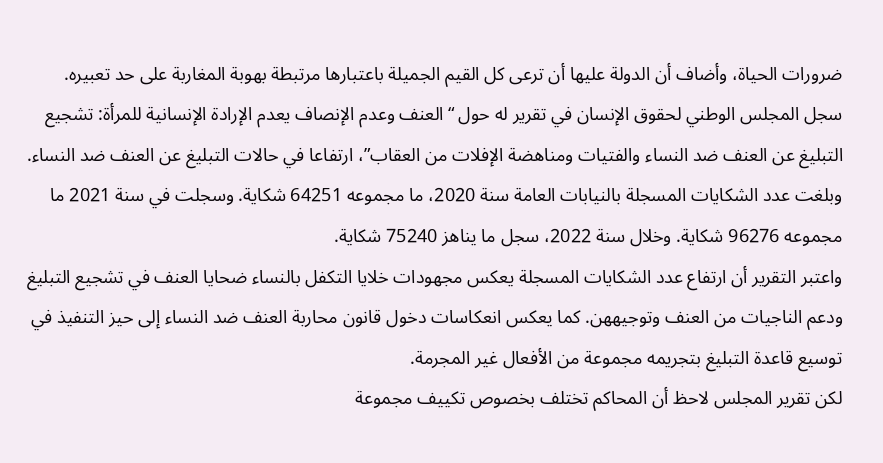ضرورات الحياة، وأضاف أن الدولة عليها أن ترعى كل القيم الجميلة باعتبارها مرتبطة بهوبة المغاربة على حد تعبيره.
سجل المجلس الوطني لحقوق الإنسان في تقرير له حول “العنف وعدم الإنصاف يعدم الإرادة الإنسانية للمرأة: تشجيع التبليغ عن العنف ضد النساء والفتيات ومناهضة الإفلات من العقاب”، ارتفاعا في حالات التبليغ عن العنف ضد النساء.
وبلغت عدد الشكايات المسجلة بالنيابات العامة سنة 2020، ما مجموعه 64251 شكاية. وسجلت في سنة 2021 ما مجموعه 96276 شكاية. وخلال سنة 2022، سجل ما يناهز 75240 شكاية.
واعتبر التقرير أن ارتفاع عدد الشكايات المسجلة يعكس مجهودات خلايا التكفل بالنساء ضحايا العنف في تشجيع التبليغ ودعم الناجيات من العنف وتوجيههن. كما يعكس انعكاسات دخول قانون محاربة العنف ضد النساء إلى حيز التنفيذ في توسيع قاعدة التبليغ بتجريمه مجموعة من الأفعال غير المجرمة.
لكن تقرير المجلس لاحظ أن المحاكم تختلف بخصوص تكييف مجموعة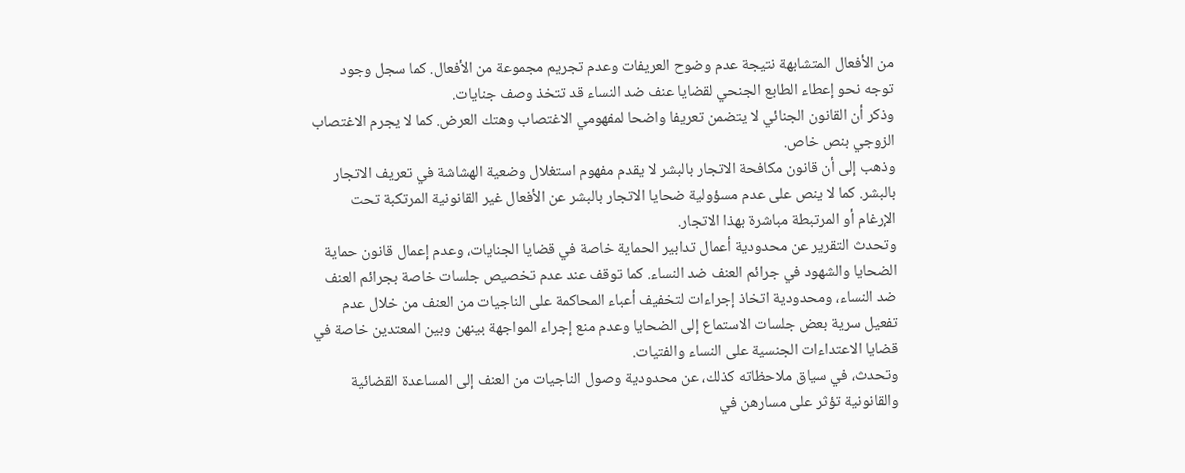من الأفعال المتشابهة نتيجة عدم وضوح العريفات وعدم تجريم مجموعة من الأفعال. كما سجل وجود توجه نحو إعطاء الطابع الجنحي لقضايا عنف ضد النساء قد تتخذ وصف جنايات.
وذكر أن القانون الجنائي لا يتضمن تعريفا واضحا لمفهومي الاغتصاب وهتك العرض. كما لا يجرم الاغتصاب الزوجي بنص خاص.
وذهب إلى أن قانون مكافحة الاتجار بالبشر لا يقدم مفهوم استغلال وضعية الهشاشة في تعريف الاتجار بالبشر. كما لا ينص على عدم مسؤولية ضحايا الاتجار بالبشر عن الأفعال غير القانونية المرتكبة تحت الإرغام أو المرتبطة مباشرة بهذا الاتجار.
وتحدث التقرير عن محدودية أعمال تدابير الحماية خاصة في قضايا الجنايات، وعدم إعمال قانون حماية الضحايا والشهود في جرائم العنف ضد النساء. كما توقف عند عدم تخصيص جلسات خاصة بجرائم العنف ضد النساء، ومحدودية اتخاذ إجراءات لتخفيف أعباء المحاكمة على الناجيات من العنف من خلال عدم تفعيل سرية بعض جلسات الاستماع إلى الضحايا وعدم منع إجراء المواجهة بينهن وبين المعتدين خاصة في قضايا الاعتداءات الجنسية على النساء والفتيات.
وتحدث، في سياق ملاحظاته كذلك، عن محدودية وصول الناجيات من العنف إلى المساعدة القضائية والقانونية تؤثر على مسارهن في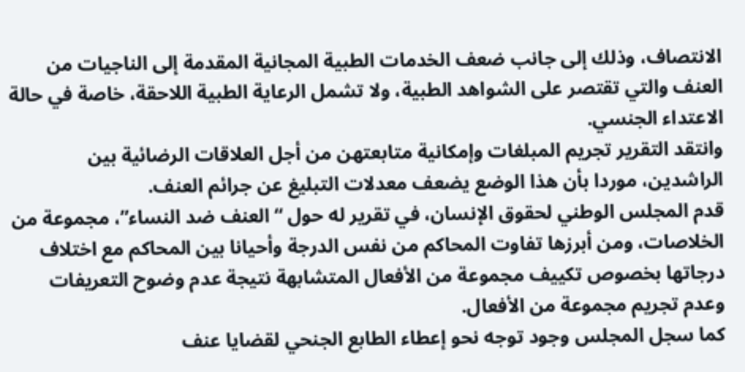الانتصاف، وذلك إلى جانب ضعف الخدمات الطبية المجانية المقدمة إلى الناجيات من العنف والتي تقتصر على الشواهد الطبية، ولا تشمل الرعاية الطبية اللاحقة، خاصة في حالة الاعتداء الجنسي.
وانتقد التقرير تجريم المبلغات وإمكانية متابعتهن من أجل العلاقات الرضائية بين الراشدين، موردا بأن هذا الوضع يضعف معدلات التبليغ عن جرائم العنف.
قدم المجلس الوطني لحقوق الإنسان، في تقرير له حول “العنف ضد النساء”، مجموعة من الخلاصات، ومن أبرزها تفاوت المحاكم من نفس الدرجة وأحيانا بين المحاكم مع اختلاف درجاتها بخصوص تكييف مجموعة من الأفعال المتشابهة نتيجة عدم وضوح التعريفات وعدم تجريم مجموعة من الأفعال.
كما سجل المجلس وجود توجه نحو إعطاء الطابع الجنحي لقضايا عنف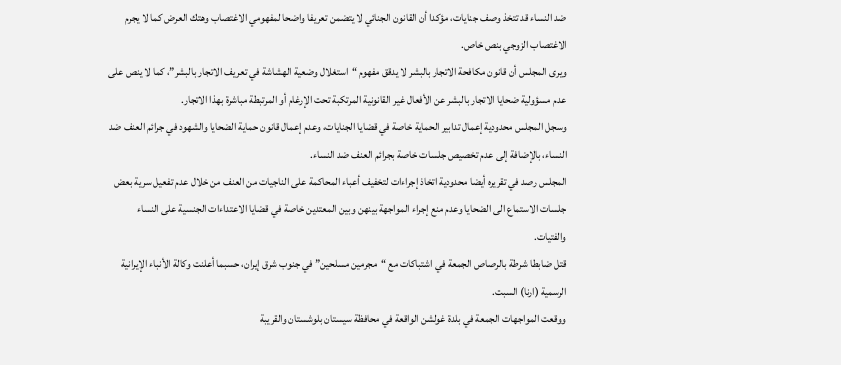ضد النساء قد تتخذ وصف جنايات، مؤكدا أن القانون الجنائي لا يتضمن تعريفا واضحا لمفهومي الاغتصاب وهتك العرض كما لا يجرم الاغتصاب الزوجي بنص خاص.
ويرى المجلس أن قانون مكافحة الاتجار بالبشر لا يدقق مفهوم “استغلال وضعية الهشاشة في تعريف الاتجار بالبشر”، كما لا ينص على عدم مسؤولية ضحايا الاتجار بالبشر عن الأفعال غير القانونية المرتكبة تحت الإرغام أو المرتبطة مباشرة بهذا الاتجار.
وسجل المجلس محدودية إعمال تدابير الحماية خاصة في قضايا الجنايات، وعدم إعمال قانون حماية الضحايا والشهود في جرائم العنف ضد النساء، بالإضافة إلى عدم تخصيص جلسات خاصة بجرائم العنف ضد النساء.
المجلس رصد في تقريره أيضا محدودية اتخاذ إجراءات لتخفيف أعباء المحاكمة على الناجيات من العنف من خلال عدم تفعيل سرية بعض جلسات الاستماع الى الضحايا وعدم منع إجراء المواجهة بينهن وبين المعتدين خاصة في قضايا الاعتداءات الجنسية على النساء والفتيات.
قتل ضابطا شرطة بالرصاص الجمعة في اشتباكات مع “مجرمين مسلحين” في جنوب شرق إيران، حسبما أعلنت وكالة الأنباء الإيرانية الرسمية (ارنا) السبت.
ووقعت المواجهات الجمعة في بلدة غولشن الواقعة في محافظة سيستان بلوشستان والقريبة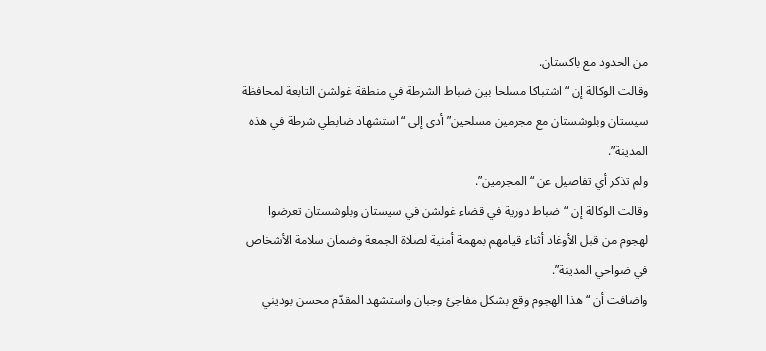من الحدود مع باكستان.
وقالت الوكالة إن “اشتباكا مسلحا بين ضباط الشرطة في منطقة غولشن التابعة لمحافظة سيستان وبلوشستان مع مجرمين مسلحين” أدى إلى “استشهاد ضابطي شرطة في هذه المدينة”.
ولم تذكر أي تفاصيل عن “المجرمين”.
وقالت الوكالة إن “ضباط دورية في قضاء غولشن في سيستان وبلوشستان تعرضوا لهجوم من قبل الأوغاد أثناء قيامهم بمهمة أمنية لصلاة الجمعة وضمان سلامة الأشخاص في ضواحي المدينة”.
واضافت أن “هذا الهجوم وقع بشكل مفاجئ وجبان واستشهد المقدّم محسن بوديني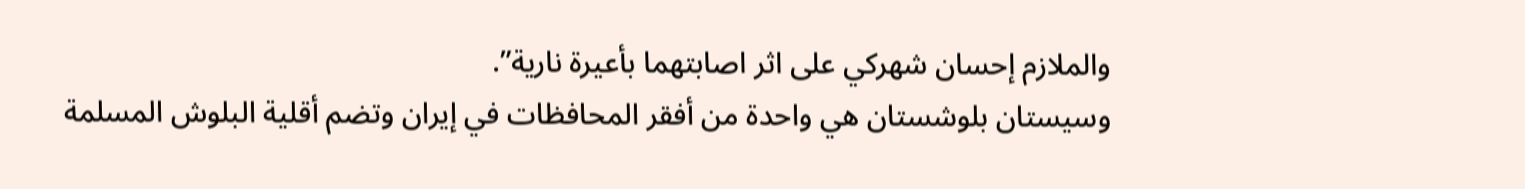والملازم إحسان شهركي على اثر اصابتهما بأعيرة نارية”.
وسيستان بلوشستان هي واحدة من أفقر المحافظات في إيران وتضم أقلية البلوش المسلمة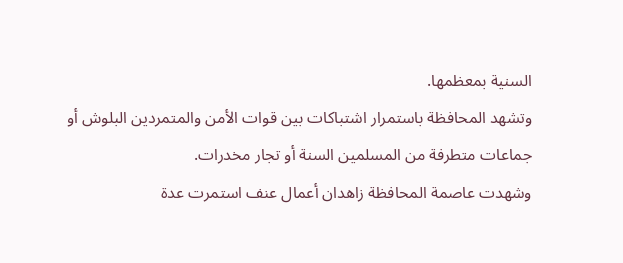السنية بمعظمها.
وتشهد المحافظة باستمرار اشتباكات بين قوات الأمن والمتمردين البلوش أو جماعات متطرفة من المسلمين السنة أو تجار مخدرات.
وشهدت عاصمة المحافظة زاهدان أعمال عنف استمرت عدة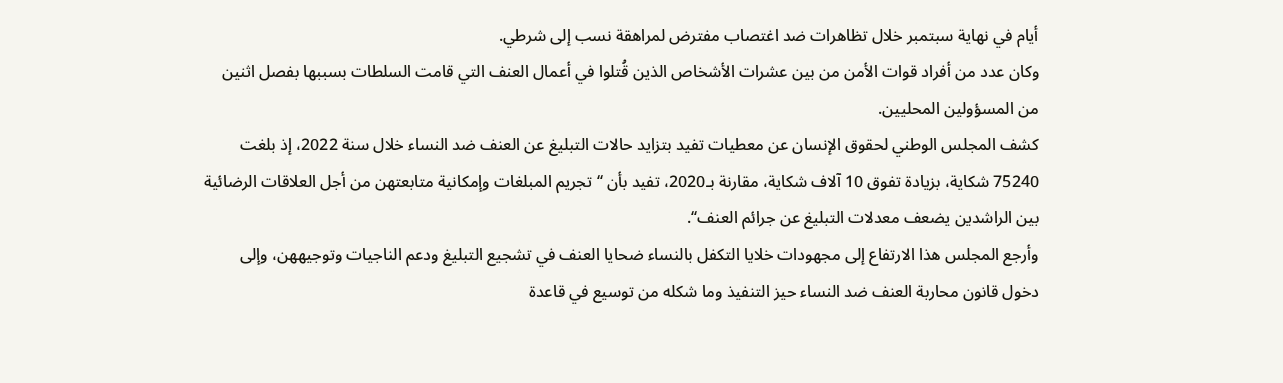أيام في نهاية سبتمبر خلال تظاهرات ضد اغتصاب مفترض لمراهقة نسب إلى شرطي.
وكان عدد من أفراد قوات الأمن من بين عشرات الأشخاص الذين قُتلوا في أعمال العنف التي قامت السلطات بسببها بفصل اثنين من المسؤولين المحليين.
كشف المجلس الوطني لحقوق الإنسان عن معطيات تفيد بتزايد حالات التبليغ عن العنف ضد النساء خلال سنة 2022، إذ بلغت 75240 شكاية، بزيادة تفوق 10 آلاف شكاية، مقارنة بـ2020، تفيد بأن ‘‘تجريم المبلغات وإمكانية متابعتهن من أجل العلاقات الرضائية بين الراشدين يضعف معدلات التبليغ عن جرائم العنف‘‘.
وأرجع المجلس هذا الارتفاع إلى مجهودات خلايا التكفل بالنساء ضحايا العنف في تشجيع التبليغ ودعم الناجيات وتوجيههن، وإلى دخول قانون محاربة العنف ضد النساء حيز التنفيذ وما شكله من توسيع في قاعدة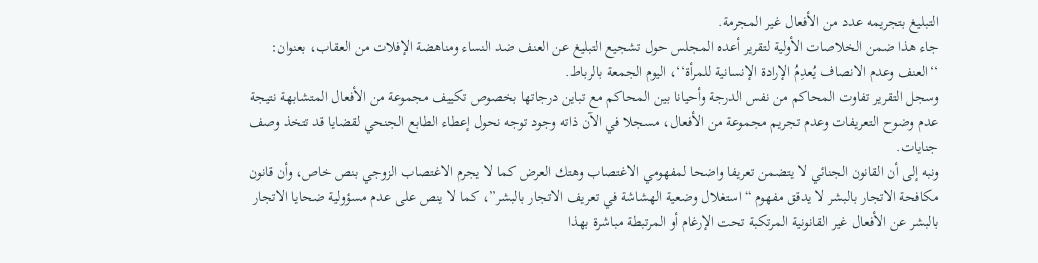التبليغ بتجريمه عدد من الأفعال غير المجرمة.
جاء هذا ضمن الخلاصات الأولية لتقرير أعده المجلس حول تشجيع التبليغ عن العنف ضد النساء ومناهضة الإفلات من العقاب، بعنوان: ‘‘العنف وعدم الانصاف يُعدِمُ الإرادة الإنسانية للمرأة‘‘، اليوم الجمعة بالرباط.
وسجل التقرير تفاوت المحاكم من نفس الدرجة وأحيانا بين المحاكم مع تباين درجاتها بخصوص تكييف مجموعة من الأفعال المتشابهة نتيجة عدم وضوح التعريفات وعدم تجريم مجموعة من الأفعال، مسجلا في الآن ذاته وجود توجه نحول إعطاء الطابع الجنحي لقضايا قد تتخذ وصف جنايات.
ونبه إلى أن القانون الجنائي لا يتضمن تعريفا واضحا لمفهومي الاغتصاب وهتك العرض كما لا يجرم الاغتصاب الزوجي بنص خاص، وأن قانون مكافحة الاتجار بالبشر لا يدقق مفهوم “استغلال وضعية الهشاشة في تعريف الاتجار بالبشر”، كما لا ينص على عدم مسؤولية ضحايا الاتجار بالبشر عن الأفعال غير القانونية المرتكبة تحت الإرغام أو المرتبطة مباشرة بهذا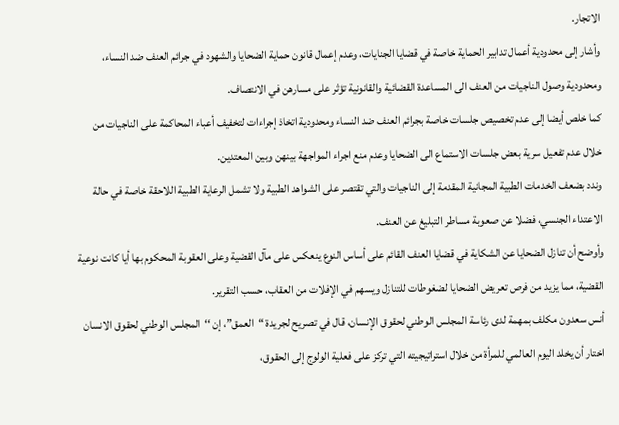الاتجار.
وأشار إلى محدودية أعمال تدابير الحماية خاصة في قضايا الجنايات، وعدم إعمال قانون حماية الضحايا والشهود في جرائم العنف ضد النساء، ومحدودية وصول الناجيات من العنف الى المساعدة القضائية والقانونية تؤثر على مسارهن في الانتصاف.
كما خلص أيضا إلى عدم تخصيص جلسات خاصة بجرائم العنف ضد النساء ومحدودية اتخاذ إجراءات لتخفيف أعباء المحاكمة على الناجيات من خلال عدم تفعيل سرية بعض جلسات الاستماع الى الضحايا وعدم منع اجراء المواجهة بينهن وبين المعتدين.
وندد بضعف الخدمات الطبية المجانية المقدمة إلى الناجيات والتي تقتصر على الشواهد الطبية ولا تشمل الرعاية الطبية اللاحقة خاصة في حالة الاعتداء الجنسي، فضلا عن صعوبة مساطر التبليغ عن العنف.
وأوضح أن تنازل الضحايا عن الشكاية في قضايا العنف القائم على أساس النوع ينعكس على مآل القضية وعلى العقوبة المحكوم بها أيا كانت نوعية القضية، مما يزيد من فرص تعريض الضحايا لضغوطات للتنازل ويسهم في الإفلات من العقاب، حسب التقرير.
أنس سعدون مكلف بمهمة لدى رئاسة المجلس الوطني لحقوق الإنسان، قال في تصريح لجريدة “العمق”، إن ‘‘المجلس الوطني لحقوق الانسان اختار أن يخلد اليوم العالمي للمرأة من خلال استراتيجيته التي تركز على فعلية الولوج إلى الحقوق،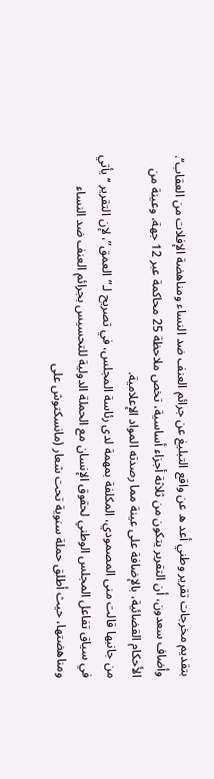بتقديم مخرجات تقرير وطني أعد ه عن واقع التبليغ عن جرائم العنف ضد النساء ومناهضة الإفلات من العقاب‘‘.
وأضاف سعدون، أن التقرير يتكون من ثلاثة أجزاء أساسية، تخص ملاحظة 25 محاكمة عبر 12 جهة، وعينة من الأحكام القضائية، بالإضافة على عينة مما رصدته المواد الإعلامية.
من جانبها قالت منى المصمودي، المكلفة بمهمة لدى رئاسة المجلس، في تصريح لـ”العمق”، لإن التقرير ‘‘يأتي في سياق تفاعل المجلس الوطني لحقوق الإنسان مع الحملة الدولية للتحسيس بجرائم العنف ضد النساء ومناهضتها، حيث أطلق حملة سنوية تحت شعار (مانسكتوش على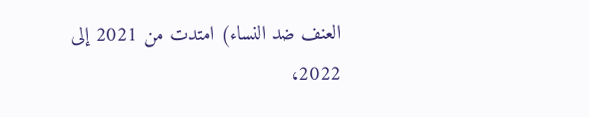العنف ضد النساء) امتدت من 2021 إلى 2022،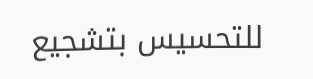للتحسيس بتشجيع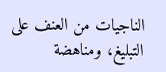الناجيات من العنف على التبليغ، ومناهضة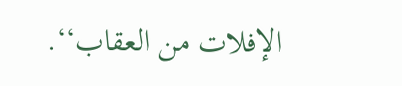الإفلات من العقاب‘‘.